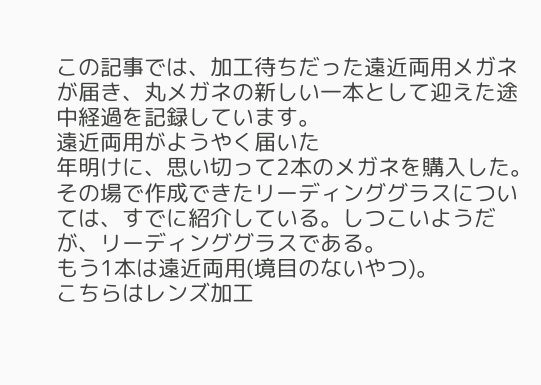この記事では、加工待ちだった遠近両用メガネが届き、丸メガネの新しい一本として迎えた途中経過を記録しています。
遠近両用がようやく届いた
年明けに、思い切って2本のメガネを購入した。
その場で作成できたリーディンググラスについては、すでに紹介している。しつこいようだが、リーディンググラスである。
もう1本は遠近両用(境目のないやつ)。
こちらはレンズ加工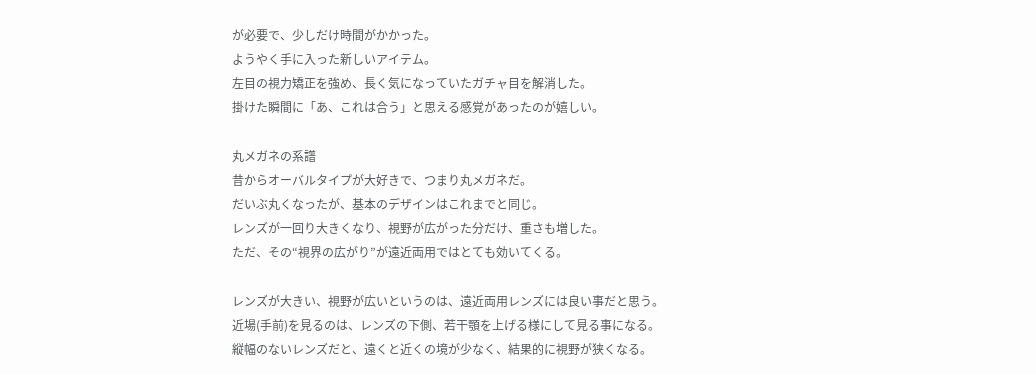が必要で、少しだけ時間がかかった。
ようやく手に入った新しいアイテム。
左目の視力矯正を強め、長く気になっていたガチャ目を解消した。
掛けた瞬間に「あ、これは合う」と思える感覚があったのが嬉しい。

丸メガネの系譜
昔からオーバルタイプが大好きで、つまり丸メガネだ。
だいぶ丸くなったが、基本のデザインはこれまでと同じ。
レンズが一回り大きくなり、視野が広がった分だけ、重さも増した。
ただ、その“視界の広がり”が遠近両用ではとても効いてくる。

レンズが大きい、視野が広いというのは、遠近両用レンズには良い事だと思う。
近場(手前)を見るのは、レンズの下側、若干顎を上げる様にして見る事になる。
縦幅のないレンズだと、遠くと近くの境が少なく、結果的に視野が狭くなる。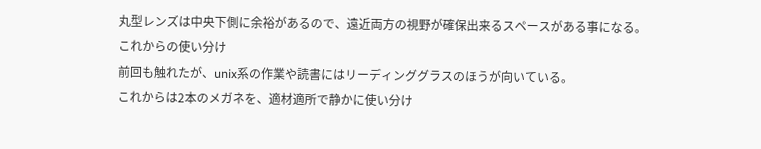丸型レンズは中央下側に余裕があるので、遠近両方の視野が確保出来るスペースがある事になる。
これからの使い分け
前回も触れたが、unix系の作業や読書にはリーディンググラスのほうが向いている。
これからは2本のメガネを、適材適所で静かに使い分け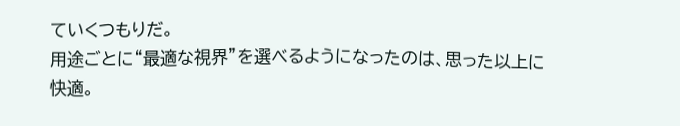ていくつもりだ。
用途ごとに“最適な視界”を選べるようになったのは、思った以上に快適。